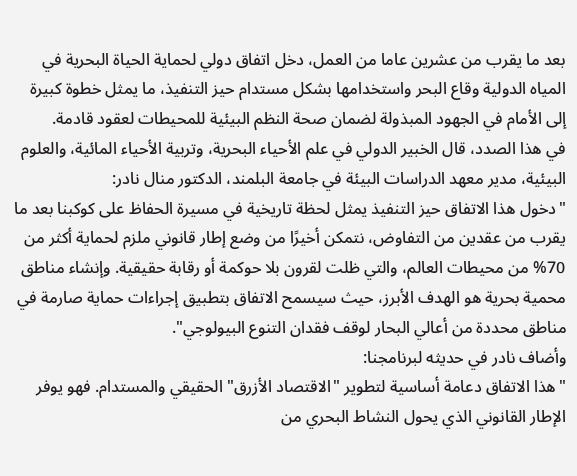بعد ما يقرب من عشرين عاما من العمل، دخل اتفاق دولي لحماية الحياة البحرية في المياه الدولية وقاع البحر واستخدامها بشكل مستدام حيز التنفيذ، ما يمثل خطوة كبيرة إلى الأمام في الجهود المبذولة لضمان صحة النظم البيئية للمحيطات لعقود قادمة.
في هذا الصدد، قال الخبير الدولي في علم الأحياء البحرية، وتربية الأحياء المائية، والعلوم البيئية، مدير معهد الدراسات البيئة في جامعة البلمند، الدكتور منال نادر:
"دخول هذا الاتفاق حيز التنفيذ يمثل لحظة تاريخية في مسيرة الحفاظ على كوكبنا بعد ما يقرب من عقدين من التفاوض، نتمكن أخيرًا من وضع إطار قانوني ملزم لحماية أكثر من 70% من محيطات العالم، والتي ظلت لقرون بلا حوكمة أو رقابة حقيقية. وإنشاء مناطق محمية بحرية هو الهدف الأبرز، حيث سيسمح الاتفاق بتطبيق إجراءات حماية صارمة في مناطق محددة من أعالي البحار لوقف فقدان التنوع البيولوجي".
وأضاف نادر في حديثه لبرنامجنا:
"هذا الاتفاق دعامة أساسية لتطوير "الاقتصاد الأزرق" الحقيقي والمستدام. فهو يوفر الإطار القانوني الذي يحول النشاط البحري من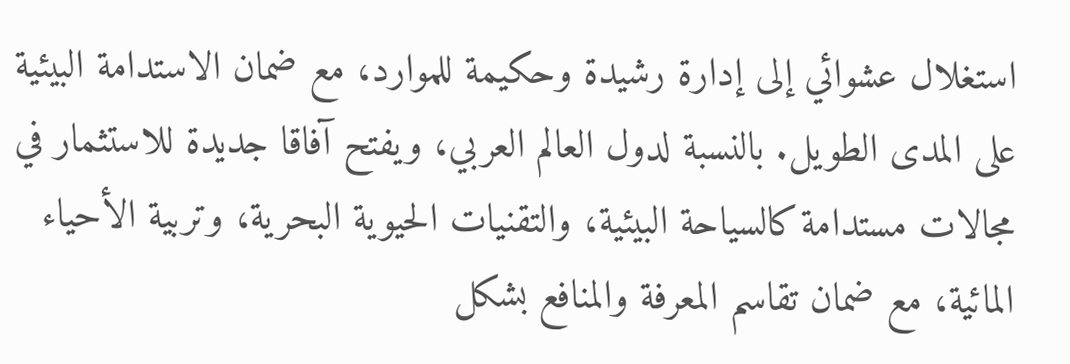استغلال عشوائي إلى إدارة رشيدة وحكيمة للموارد، مع ضمان الاستدامة البيئية على المدى الطويل. بالنسبة لدول العالم العربي، ويفتح آفاقا جديدة للاستثمار في مجالات مستدامة كالسياحة البيئية، والتقنيات الحيوية البحرية، وتربية الأحياء المائية، مع ضمان تقاسم المعرفة والمنافع بشكل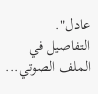عادل".
التفاصيل في الملف الصوتي...